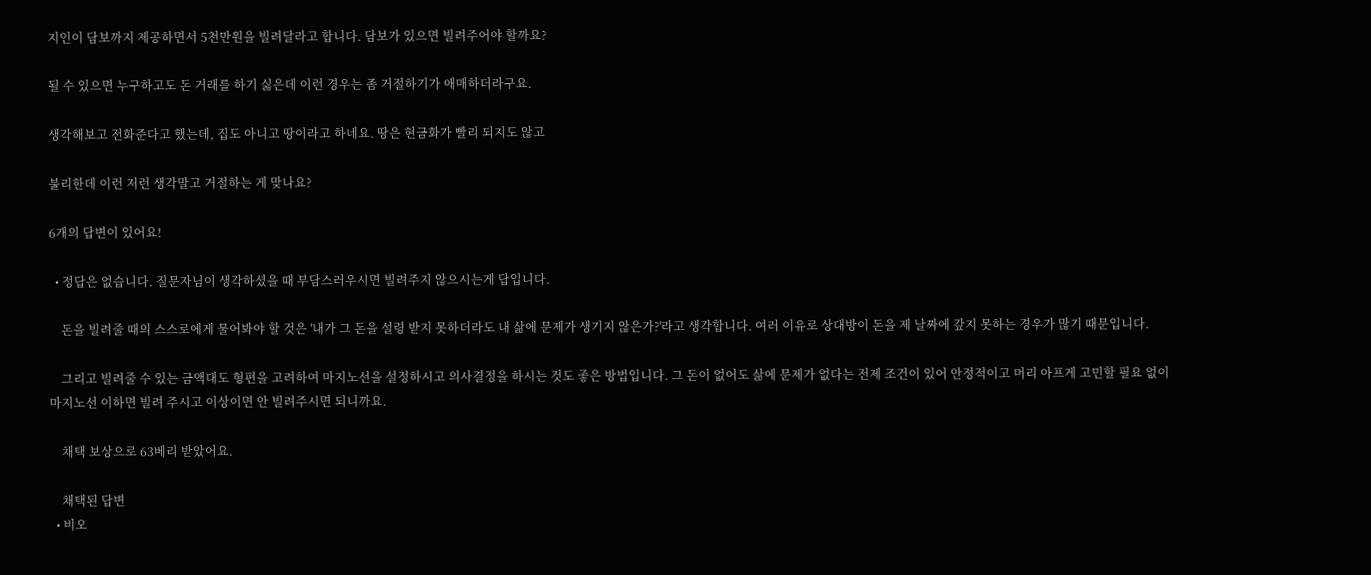지인이 담보까지 제공하면서 5천만원을 빌려달라고 합니다. 담보가 있으면 빌려주어야 할까요?

될 수 있으면 누구하고도 돈 거래를 하기 싫은데 이런 경우는 좀 거절하기가 애매하더라구요.

생각해보고 전화준다고 했는데, 집도 아니고 땅이라고 하네요. 땅은 현금화가 빨리 되지도 않고

불리한데 이런 저런 생각말고 거절하는 게 맞나요?

6개의 답변이 있어요!

  • 정답은 없습니다. 질문자님이 생각하셨을 때 부담스러우시면 빌려주지 않으시는게 답입니다.

    돈을 빌려줄 때의 스스로에게 물어봐야 할 것은 '내가 그 돈을 설령 받지 못하더라도 내 삶에 문제가 생기지 않은가?'라고 생각합니다. 여러 이유로 상대방이 돈을 제 날짜에 갚지 못하는 경우가 많기 때문입니다.

    그리고 빌려줄 수 있는 금액대도 형편을 고려하여 마지노선을 설정하시고 의사결정을 하시는 것도 좋은 방법입니다. 그 돈이 없어도 삶에 문제가 없다는 전제 조건이 있어 안정적이고 머리 아프게 고민할 필요 없이 마지노선 이하면 빌려 주시고 이상이면 안 빌려주시면 되니까요.

    채택 보상으로 63베리 받았어요.

    채택된 답변
  • 비오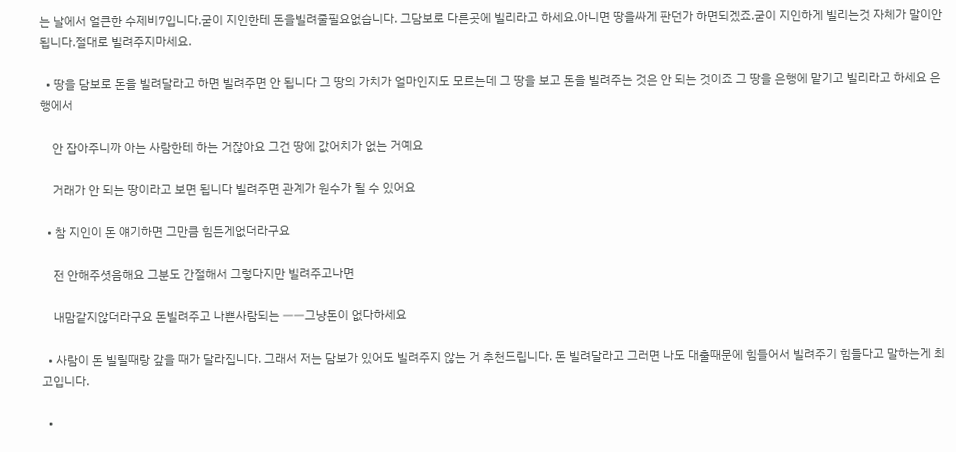는 날에서 얼큰한 수제비7입니다.굳이 지인한테 돈을빌려줄필요없습니다. 그담보로 다른곳에 빌리라고 하세요.아니면 땅을싸게 판던가 하면되겠죠.굳이 지인하게 빌리는것 자체가 말이안됩니다.절대로 빌려주지마세요.

  • 땅을 담보로 돈을 빌려달라고 하면 빌려주면 안 됩니다 그 땅의 가치가 얼마인지도 모르는데 그 땅을 보고 돈을 빌려주는 것은 안 되는 것이죠 그 땅을 은행에 맡기고 빌리라고 하세요 은행에서

    안 잡아주니까 아는 사람한테 하는 거잖아요 그건 땅에 값어치가 없는 거예요

    거래가 안 되는 땅이라고 보면 됩니다 빌려주면 관계가 원수가 될 수 있어요

  • 참 지인이 돈 얘기하면 그만큼 힘든게없더라구요

    전 안해주셧음해요 그분도 간절해서 그렇다지만 빌려주고나면

    내맘같지않더라구요 돈빌려주고 나쁜사람되는 ㅡㅡ그냥돈이 없다하세요

  • 사람이 돈 빌릴때랑 갚을 때가 달라집니다. 그래서 저는 담보가 있어도 빌려주지 않는 거 추천드립니다. 돈 빌려달라고 그러면 나도 대출때문에 힘들어서 빌려주기 힘들다고 말하는게 최고입니다.

  •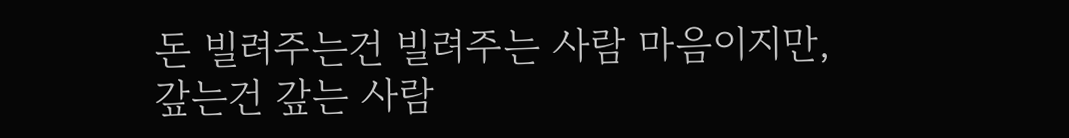돈 빌려주는건 빌려주는 사람 마음이지만, 갚는건 갚는 사람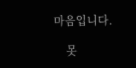마음입니다.

    못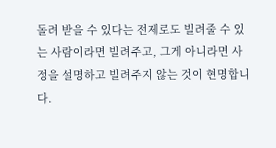돌려 받을 수 있다는 전제로도 빌려줄 수 있는 사람이라면 빌려주고, 그게 아니라면 사정을 설명하고 빌려주지 않는 것이 현명합니다.